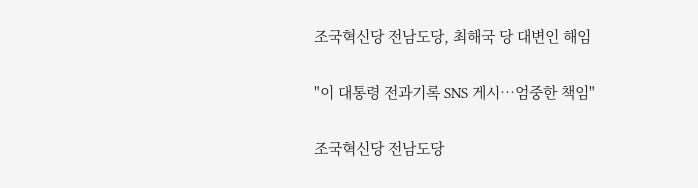조국혁신당 전남도당, 최해국 당 대변인 해임

"이 대통령 전과기록 SNS 게시…엄중한 책임"

조국혁신당 전남도당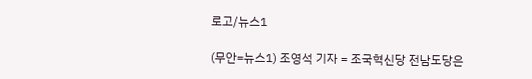로고/뉴스1

(무안=뉴스1) 조영석 기자 = 조국혁신당 전남도당은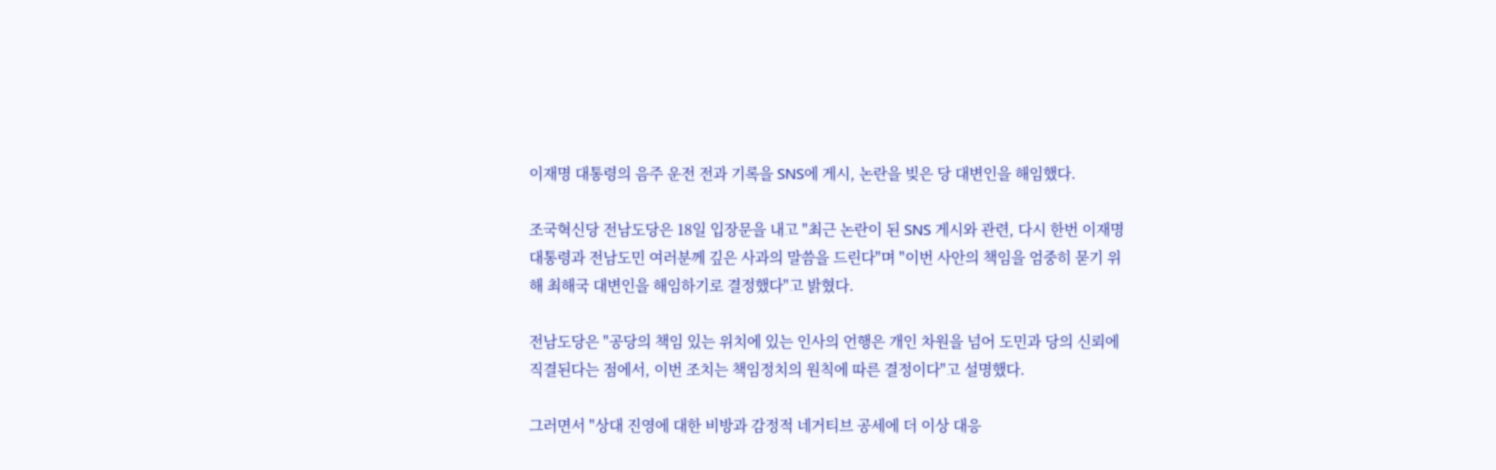이재명 대통령의 음주 운전 전과 기록을 SNS에 게시, 논란을 빚은 당 대변인을 해임했다.

조국혁신당 전남도당은 18일 입장문을 내고 "최근 논란이 된 SNS 게시와 관련, 다시 한번 이재명 대통령과 전남도민 여러분께 깊은 사과의 말씀을 드린다"며 "이번 사안의 책임을 엄중히 묻기 위해 최해국 대변인을 해임하기로 결정했다"고 밝혔다.

전남도당은 "공당의 책임 있는 위치에 있는 인사의 언행은 개인 차원을 넘어 도민과 당의 신뢰에 직결된다는 점에서, 이번 조치는 책임정치의 원칙에 따른 결정이다"고 설명했다.

그러면서 "상대 진영에 대한 비방과 감정적 네거티브 공세에 더 이상 대응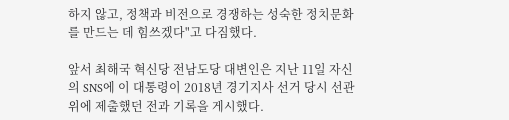하지 않고, 정책과 비전으로 경쟁하는 성숙한 정치문화를 만드는 데 힘쓰겠다"고 다짐했다.

앞서 최해국 혁신당 전남도당 대변인은 지난 11일 자신의 SNS에 이 대통령이 2018년 경기지사 선거 당시 선관위에 제출했던 전과 기록을 게시했다.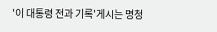'이 대통령 전과 기록'게시는 명청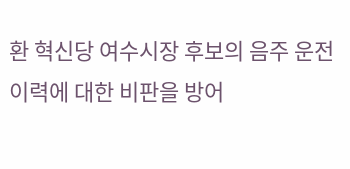환 혁신당 여수시장 후보의 음주 운전 이력에 대한 비판을 방어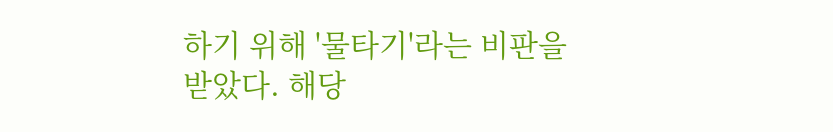하기 위해 '물타기'라는 비판을 받았다. 해당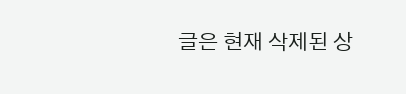글은 현재 삭제된 상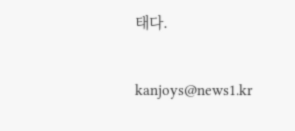태다.

kanjoys@news1.kr